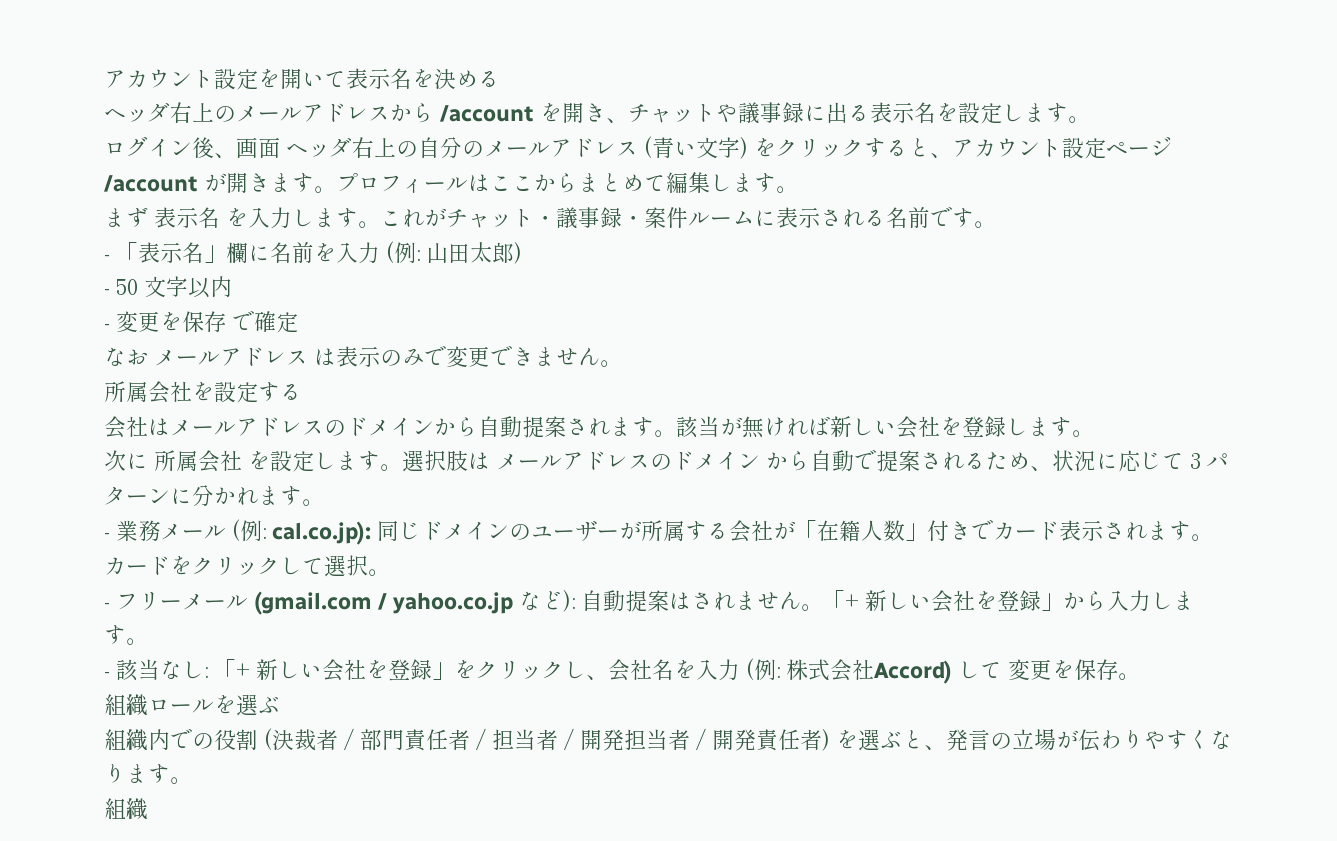アカウント設定を開いて表示名を決める
ヘッダ右上のメールアドレスから /account を開き、チャットや議事録に出る表示名を設定します。
ログイン後、画面 ヘッダ右上の自分のメールアドレス (青い文字) をクリックすると、アカウント設定ページ /account が開きます。プロフィールはここからまとめて編集します。
まず 表示名 を入力します。これがチャット・議事録・案件ルームに表示される名前です。
- 「表示名」欄に名前を入力 (例: 山田太郎)
- 50 文字以内
- 変更を保存 で確定
なお メールアドレス は表示のみで変更できません。
所属会社を設定する
会社はメールアドレスのドメインから自動提案されます。該当が無ければ新しい会社を登録します。
次に 所属会社 を設定します。選択肢は メールアドレスのドメイン から自動で提案されるため、状況に応じて 3 パターンに分かれます。
- 業務メール (例: cal.co.jp): 同じドメインのユーザーが所属する会社が「在籍人数」付きでカード表示されます。カードをクリックして選択。
- フリーメール (gmail.com / yahoo.co.jp など): 自動提案はされません。「+ 新しい会社を登録」から入力します。
- 該当なし: 「+ 新しい会社を登録」をクリックし、会社名を入力 (例: 株式会社Accord) して 変更を保存。
組織ロールを選ぶ
組織内での役割 (決裁者 / 部門責任者 / 担当者 / 開発担当者 / 開発責任者) を選ぶと、発言の立場が伝わりやすくなります。
組織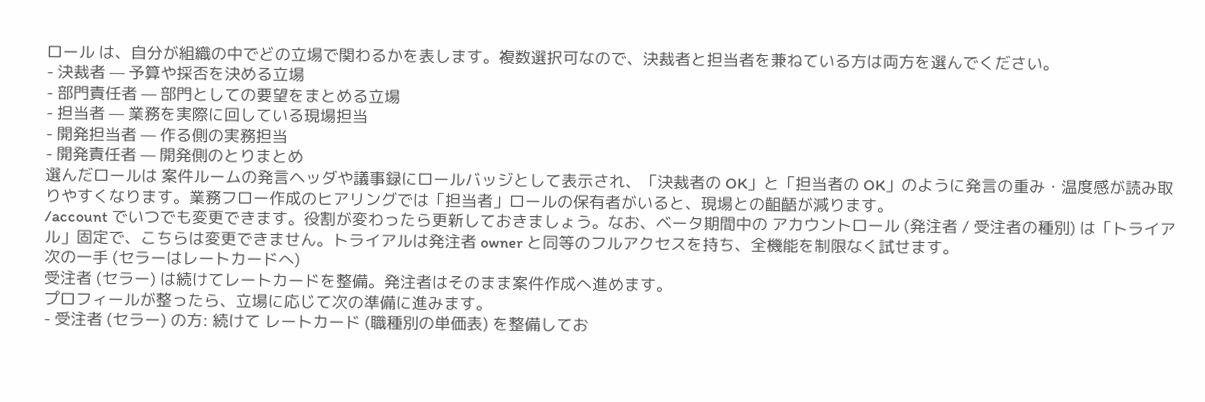ロール は、自分が組織の中でどの立場で関わるかを表します。複数選択可なので、決裁者と担当者を兼ねている方は両方を選んでください。
- 決裁者 — 予算や採否を決める立場
- 部門責任者 — 部門としての要望をまとめる立場
- 担当者 — 業務を実際に回している現場担当
- 開発担当者 — 作る側の実務担当
- 開発責任者 — 開発側のとりまとめ
選んだロールは 案件ルームの発言ヘッダや議事録にロールバッジとして表示され、「決裁者の OK」と「担当者の OK」のように発言の重み・温度感が読み取りやすくなります。業務フロー作成のヒアリングでは「担当者」ロールの保有者がいると、現場との齟齬が減ります。
/account でいつでも変更できます。役割が変わったら更新しておきましょう。なお、ベータ期間中の アカウントロール (発注者 / 受注者の種別) は「トライアル」固定で、こちらは変更できません。トライアルは発注者 owner と同等のフルアクセスを持ち、全機能を制限なく試せます。
次の一手 (セラーはレートカードへ)
受注者 (セラー) は続けてレートカードを整備。発注者はそのまま案件作成へ進めます。
プロフィールが整ったら、立場に応じて次の準備に進みます。
- 受注者 (セラー) の方: 続けて レートカード (職種別の単価表) を整備してお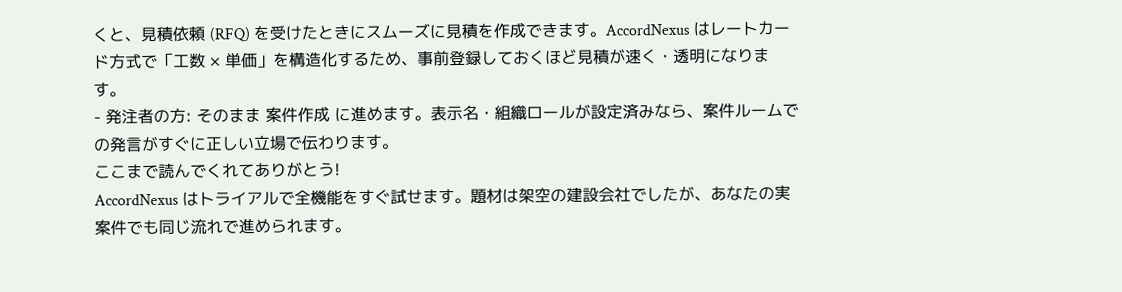くと、見積依頼 (RFQ) を受けたときにスムーズに見積を作成できます。AccordNexus はレートカード方式で「工数 × 単価」を構造化するため、事前登録しておくほど見積が速く・透明になります。
- 発注者の方: そのまま 案件作成 に進めます。表示名・組織ロールが設定済みなら、案件ルームでの発言がすぐに正しい立場で伝わります。
ここまで読んでくれてありがとう!
AccordNexus はトライアルで全機能をすぐ試せます。題材は架空の建設会社でしたが、あなたの実案件でも同じ流れで進められます。